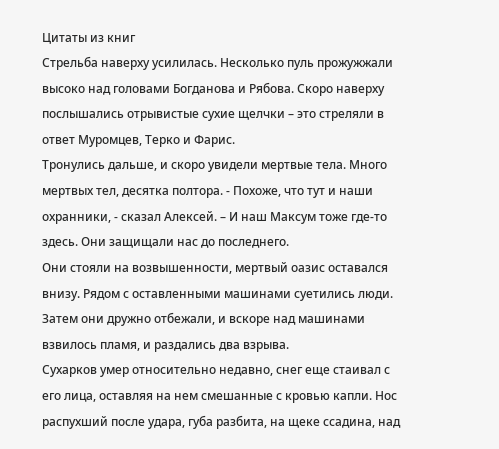Цитаты из книг
Стрельба наверху усилилась. Несколько пуль прожужжали высоко над головами Богданова и Рябова. Скоро наверху послышались отрывистые сухие щелчки – это стреляли в ответ Муромцев, Терко и Фарис.
Тронулись дальше, и скоро увидели мертвые тела. Много мертвых тел, десятка полтора. - Похоже, что тут и наши охранники, - сказал Алексей. – И наш Максум тоже где-то здесь. Они защищали нас до последнего.
Они стояли на возвышенности, мертвый оазис оставался внизу. Рядом с оставленными машинами суетились люди. Затем они дружно отбежали, и вскоре над машинами взвилось пламя, и раздались два взрыва.
Сухарков умер относительно недавно, снег еще стаивал с его лица, оставляя на нем смешанные с кровью капли. Нос распухший после удара, губа разбита, на щеке ссадина, над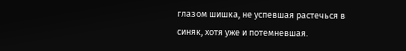глазом шишка, не успевшая растечься в синяк, хотя уже и потемневшая.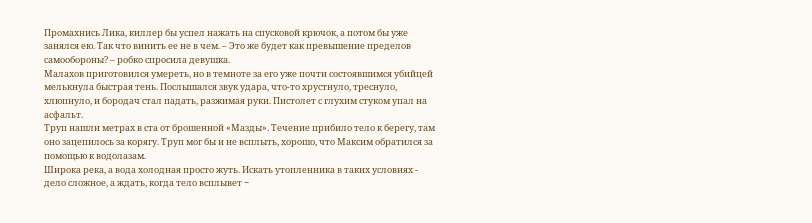Промахнись Лика, киллер бы успел нажать на спусковой крючок, а потом бы уже занялся ею. Так что винить ее не в чем. – Это же будет как превышение пределов самообороны? – робко спросила девушка.
Малахов приготовился умереть, но в темноте за его уже почти состоявшимся убийцей мелькнула быстрая тень. Послышался звук удара, что-то хрустнуло, треснуло, хлюпнуло, и бородач стал падать, разжимая руки. Пистолет с глухим стуком упал на асфальт.
Труп нашли метрах в ста от брошенной «Мазды». Течение прибило тело к берегу, там оно зацепилось за корягу. Труп мог бы и не всплыть, хорошо, что Максим обратился за помощью к водолазам.
Широка река, а вода холодная просто жуть. Искать утопленника в таких условиях - дело сложное, а ждать, когда тело всплывет −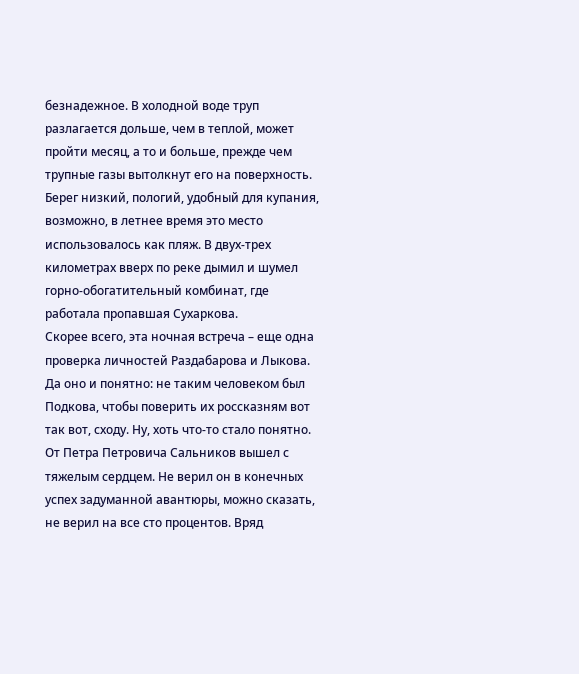безнадежное. В холодной воде труп разлагается дольше, чем в теплой, может пройти месяц, а то и больше, прежде чем трупные газы вытолкнут его на поверхность.
Берег низкий, пологий, удобный для купания, возможно, в летнее время это место использовалось как пляж. В двух-трех километрах вверх по реке дымил и шумел горно-обогатительный комбинат, где работала пропавшая Сухаркова.
Скорее всего, эта ночная встреча – еще одна проверка личностей Раздабарова и Лыкова. Да оно и понятно: не таким человеком был Подкова, чтобы поверить их россказням вот так вот, сходу. Ну, хоть что-то стало понятно.
От Петра Петровича Сальников вышел с тяжелым сердцем. Не верил он в конечных успех задуманной авантюры, можно сказать, не верил на все сто процентов. Вряд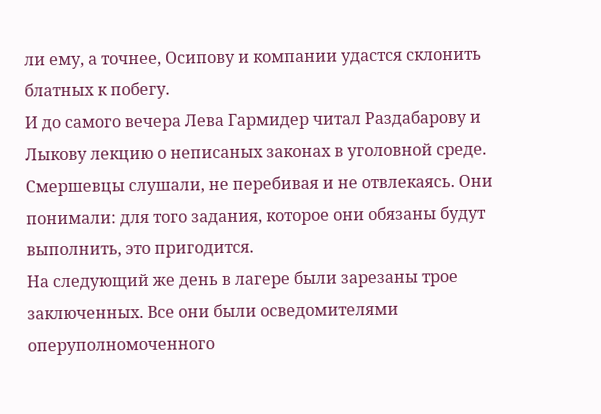ли ему, а точнее, Осипову и компании удастся склонить блатных к побегу.
И до самого вечера Лева Гармидер читал Раздабарову и Лыкову лекцию о неписаных законах в уголовной среде. Смершевцы слушали, не перебивая и не отвлекаясь. Они понимали: для того задания, которое они обязаны будут выполнить, это пригодится.
На следующий же день в лагере были зарезаны трое заключенных. Все они были осведомителями оперуполномоченного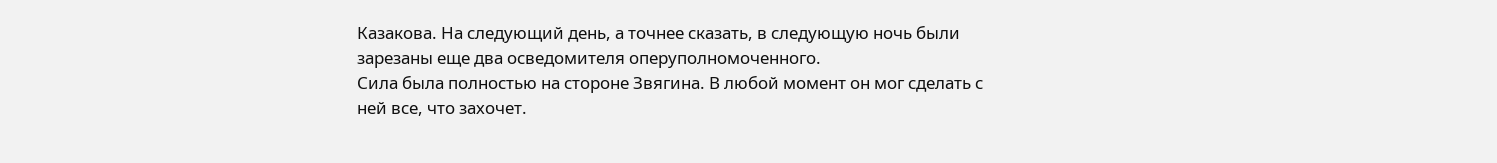Казакова. На следующий день, а точнее сказать, в следующую ночь были зарезаны еще два осведомителя оперуполномоченного.
Сила была полностью на стороне Звягина. В любой момент он мог сделать с ней все, что захочет.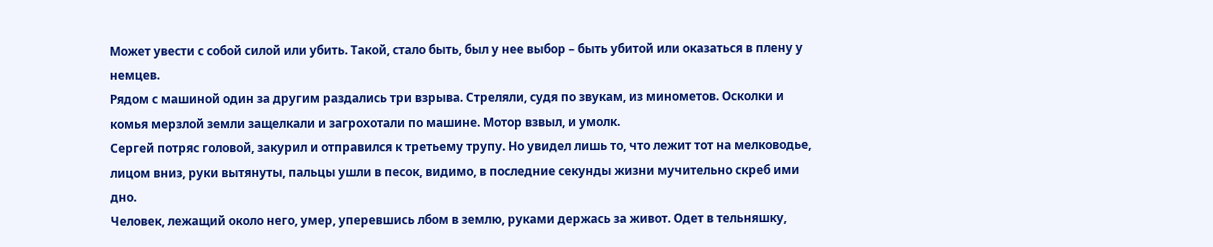Может увести с собой силой или убить. Такой, стало быть, был у нее выбор – быть убитой или оказаться в плену у немцев.
Рядом с машиной один за другим раздались три взрыва. Стреляли, судя по звукам, из минометов. Осколки и комья мерзлой земли защелкали и загрохотали по машине. Мотор взвыл, и умолк.
Сергей потряс головой, закурил и отправился к третьему трупу. Но увидел лишь то, что лежит тот на мелководье, лицом вниз, руки вытянуты, пальцы ушли в песок, видимо, в последние секунды жизни мучительно скреб ими дно.
Человек, лежащий около него, умер, уперевшись лбом в землю, руками держась за живот. Одет в тельняшку,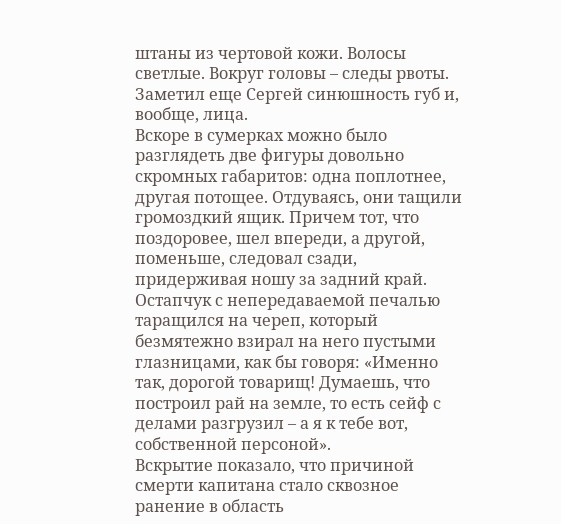штаны из чертовой кожи. Волосы светлые. Вокруг головы – следы рвоты. Заметил еще Сергей синюшность губ и, вообще, лица.
Вскоре в сумерках можно было разглядеть две фигуры довольно скромных габаритов: одна поплотнее, другая потощее. Отдуваясь, они тащили громоздкий ящик. Причем тот, что поздоровее, шел впереди, а другой, поменьше, следовал сзади, придерживая ношу за задний край.
Остапчук с непередаваемой печалью таращился на череп, который безмятежно взирал на него пустыми глазницами, как бы говоря: «Именно так, дорогой товарищ! Думаешь, что построил рай на земле, то есть сейф с делами разгрузил – а я к тебе вот, собственной персоной».
Вскрытие показало, что причиной смерти капитана стало сквозное ранение в область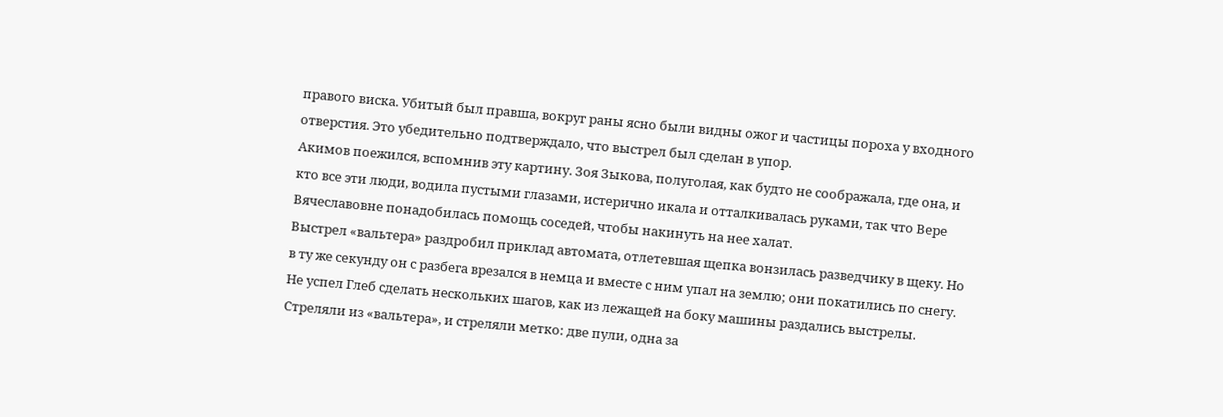правого виска. Убитый был правша, вокруг раны ясно были видны ожог и частицы пороха у входного отверстия. Это убедительно подтверждало, что выстрел был сделан в упор.
Акимов поежился, вспомнив эту картину. Зоя Зыкова, полуголая, как будто не соображала, где она, и кто все эти люди, водила пустыми глазами, истерично икала и отталкивалась руками, так что Вере Вячеславовне понадобилась помощь соседей, чтобы накинуть на нее халат.
Выстрел «вальтера» раздробил приклад автомата, отлетевшая щепка вонзилась разведчику в щеку. Но в ту же секунду он с разбега врезался в немца и вместе с ним упал на землю; они покатились по снегу.
Не успел Глеб сделать нескольких шагов, как из лежащей на боку машины раздались выстрелы. Стреляли из «вальтера», и стреляли метко: две пули, одна за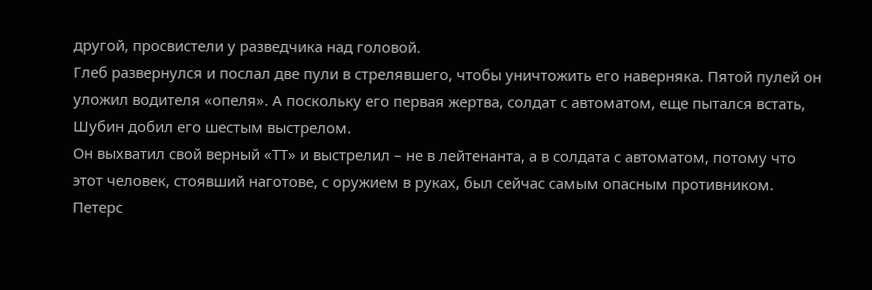другой, просвистели у разведчика над головой.
Глеб развернулся и послал две пули в стрелявшего, чтобы уничтожить его наверняка. Пятой пулей он уложил водителя «опеля». А поскольку его первая жертва, солдат с автоматом, еще пытался встать, Шубин добил его шестым выстрелом.
Он выхватил свой верный «ТТ» и выстрелил – не в лейтенанта, а в солдата с автоматом, потому что этот человек, стоявший наготове, с оружием в руках, был сейчас самым опасным противником.
Петерс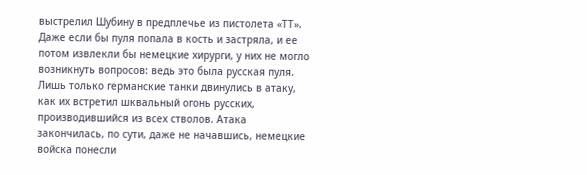выстрелил Шубину в предплечье из пистолета «ТТ». Даже если бы пуля попала в кость и застряла, и ее потом извлекли бы немецкие хирурги, у них не могло возникнуть вопросов: ведь это была русская пуля.
Лишь только германские танки двинулись в атаку, как их встретил шквальный огонь русских, производившийся из всех стволов. Атака закончилась, по сути, даже не начавшись, немецкие войска понесли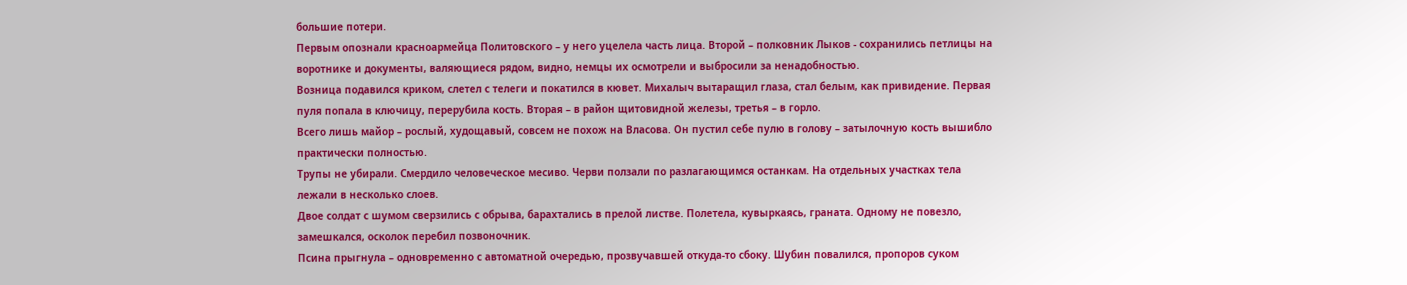большие потери.
Первым опознали красноармейца Политовского – у него уцелела часть лица. Второй – полковник Лыков - сохранились петлицы на воротнике и документы, валяющиеся рядом, видно, немцы их осмотрели и выбросили за ненадобностью.
Возница подавился криком, слетел с телеги и покатился в кювет. Михалыч вытаращил глаза, стал белым, как привидение. Первая пуля попала в ключицу, перерубила кость. Вторая – в район щитовидной железы, третья – в горло.
Всего лишь майор – рослый, худощавый, совсем не похож на Власова. Он пустил себе пулю в голову – затылочную кость вышибло практически полностью.
Трупы не убирали. Смердило человеческое месиво. Черви ползали по разлагающимся останкам. На отдельных участках тела лежали в несколько слоев.
Двое солдат с шумом сверзились с обрыва, барахтались в прелой листве. Полетела, кувыркаясь, граната. Одному не повезло, замешкался, осколок перебил позвоночник.
Псина прыгнула – одновременно с автоматной очередью, прозвучавшей откуда-то сбоку. Шубин повалился, пропоров суком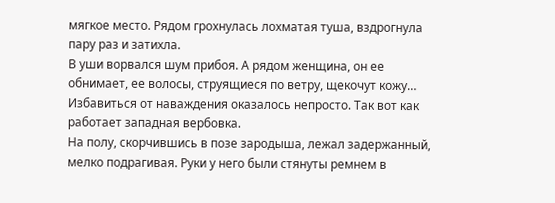мягкое место. Рядом грохнулась лохматая туша, вздрогнула пару раз и затихла.
В уши ворвался шум прибоя. А рядом женщина, он ее обнимает, ее волосы, струящиеся по ветру, щекочут кожу… Избавиться от наваждения оказалось непросто. Так вот как работает западная вербовка.
На полу, скорчившись в позе зародыша, лежал задержанный, мелко подрагивая. Руки у него были стянуты ремнем в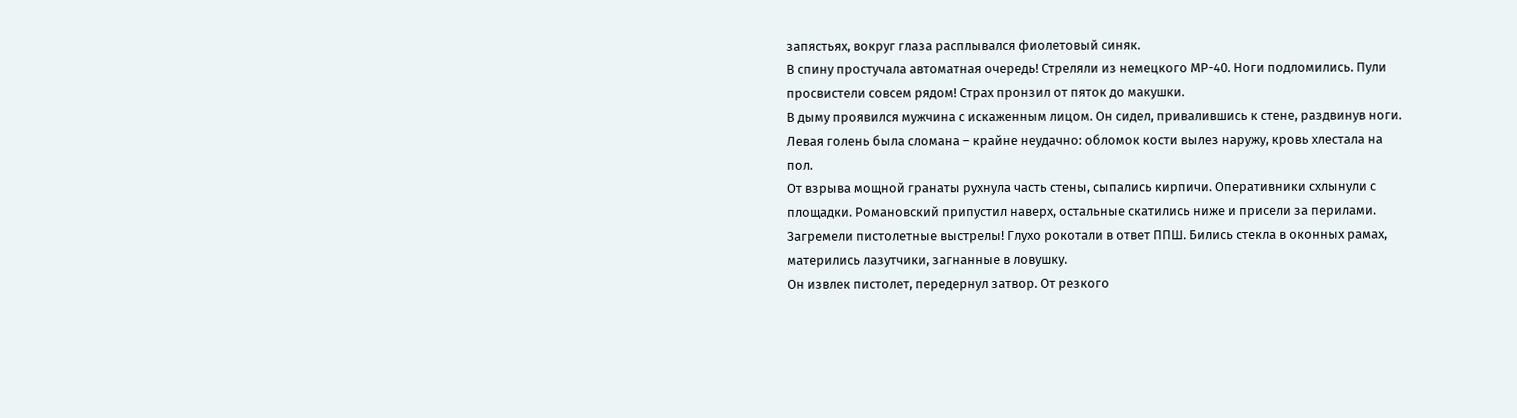запястьях, вокруг глаза расплывался фиолетовый синяк.
В спину простучала автоматная очередь! Стреляли из немецкого МР-40. Ноги подломились. Пули просвистели совсем рядом! Страх пронзил от пяток до макушки.
В дыму проявился мужчина с искаженным лицом. Он сидел, привалившись к стене, раздвинув ноги. Левая голень была сломана – крайне неудачно: обломок кости вылез наружу, кровь хлестала на пол.
От взрыва мощной гранаты рухнула часть стены, сыпались кирпичи. Оперативники схлынули с площадки. Романовский припустил наверх, остальные скатились ниже и присели за перилами.
Загремели пистолетные выстрелы! Глухо рокотали в ответ ППШ. Бились стекла в оконных рамах, матерились лазутчики, загнанные в ловушку.
Он извлек пистолет, передернул затвор. От резкого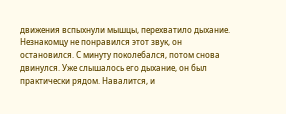движения вспыхнули мышцы, перехватило дыхание. Незнакомцу не понравился этот звук, он остановился. С минуту поколебался, потом снова двинулся. Уже слышалось его дыхание, он был практически рядом. Навалится, и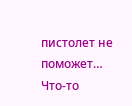пистолет не поможет…
Что-то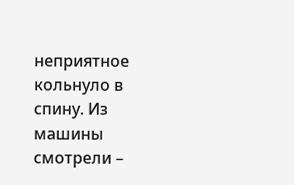неприятное кольнуло в спину. Из машины смотрели –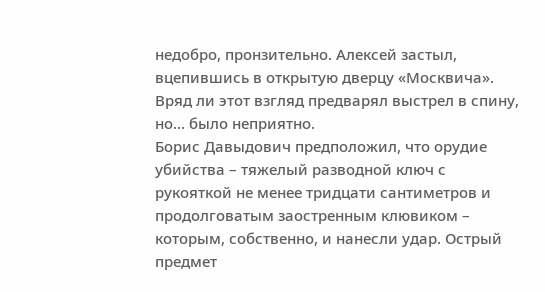недобро, пронзительно. Алексей застыл, вцепившись в открытую дверцу «Москвича». Вряд ли этот взгляд предварял выстрел в спину, но… было неприятно.
Борис Давыдович предположил, что орудие убийства – тяжелый разводной ключ с рукояткой не менее тридцати сантиметров и продолговатым заостренным клювиком – которым, собственно, и нанесли удар. Острый предмет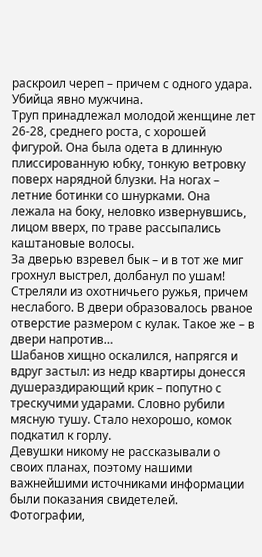раскроил череп – причем с одного удара. Убийца явно мужчина.
Труп принадлежал молодой женщине лет 26-28, среднего роста, с хорошей фигурой. Она была одета в длинную плиссированную юбку, тонкую ветровку поверх нарядной блузки. На ногах – летние ботинки со шнурками. Она лежала на боку, неловко извернувшись, лицом вверх, по траве рассыпались каштановые волосы.
За дверью взревел бык – и в тот же миг грохнул выстрел, долбанул по ушам! Стреляли из охотничьего ружья, причем неслабого. В двери образовалось рваное отверстие размером с кулак. Такое же – в двери напротив…
Шабанов хищно оскалился, напрягся и вдруг застыл: из недр квартиры донесся душераздирающий крик – попутно с трескучими ударами. Словно рубили мясную тушу. Стало нехорошо, комок подкатил к горлу.
Девушки никому не рассказывали о своих планах, поэтому нашими важнейшими источниками информации были показания свидетелей.
Фотографии,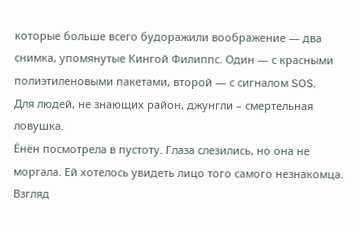которые больше всего будоражили воображение — два снимка, упомянутые Кингой Филиппс. Один — с красными полиэтиленовыми пакетами, второй — с сигналом SOS.
Для людей, не знающих район, джунгли – смертельная ловушка.
Ёнён посмотрела в пустоту. Глаза слезились, но она не моргала. Ей хотелось увидеть лицо того самого незнакомца. Взгляд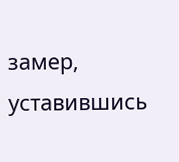замер, уставившись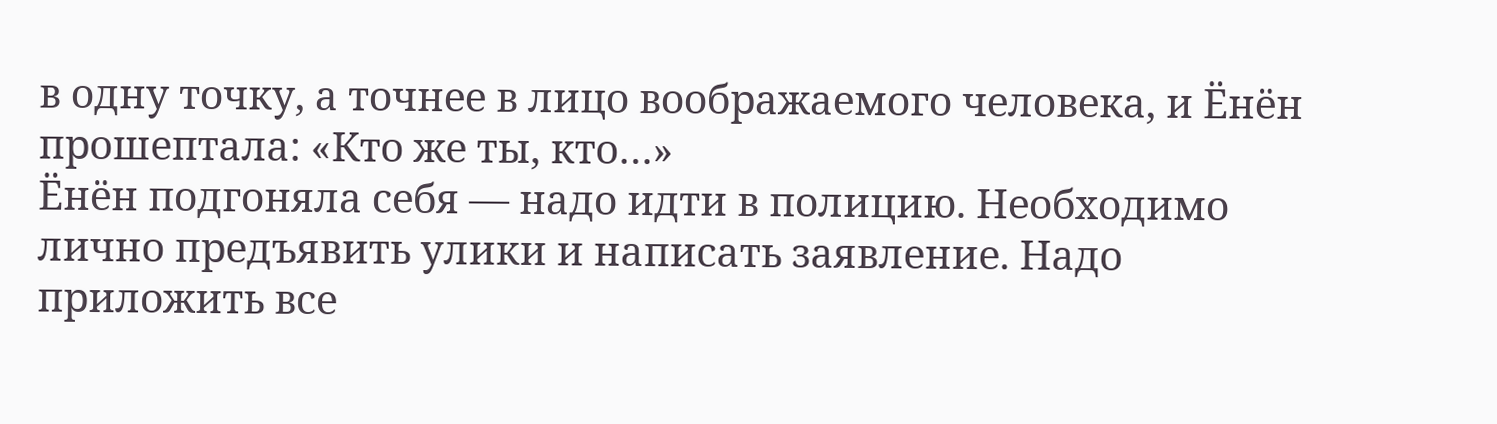в одну точку, а точнее в лицо воображаемого человека, и Ёнён прошептала: «Кто же ты, кто…»
Ёнён подгоняла себя — надо идти в полицию. Необходимо лично предъявить улики и написать заявление. Надо приложить все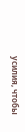усилия, чтобы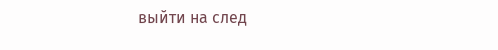выйти на след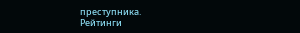преступника.
Рейтинги